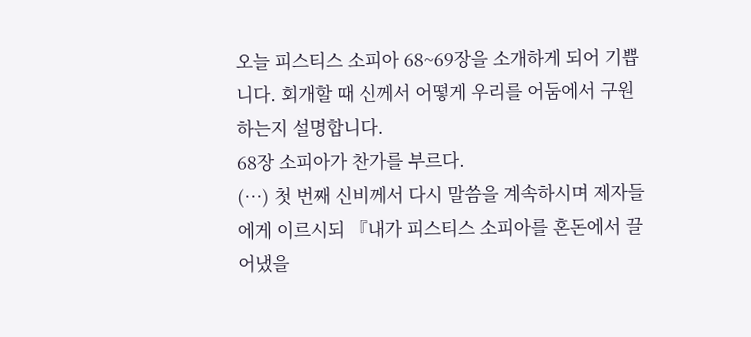오늘 피스티스 소피아 68~69장을 소개하게 되어 기쁩니다. 회개할 때 신께서 어떻게 우리를 어둠에서 구원하는지 설명합니다.
68장 소피아가 찬가를 부르다.
(…) 첫 번째 신비께서 다시 말씀을 계속하시며 제자들에게 이르시되 『내가 피스티스 소피아를 혼돈에서 끌어냈을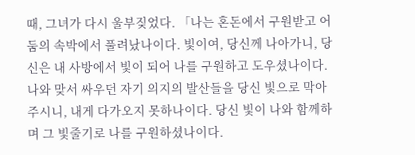때, 그녀가 다시 울부짖었다. 「나는 혼돈에서 구원받고 어둠의 속박에서 풀려났나이다. 빛이여, 당신께 나아가니, 당신은 내 사방에서 빛이 되어 나를 구원하고 도우셨나이다. 나와 맞서 싸우던 자기 의지의 발산들을 당신 빛으로 막아 주시니, 내게 다가오지 못하나이다. 당신 빛이 나와 함께하며 그 빛줄기로 나를 구원하셨나이다.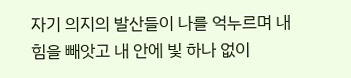자기 의지의 발산들이 나를 억누르며 내 힘을 빼앗고 내 안에 빛 하나 없이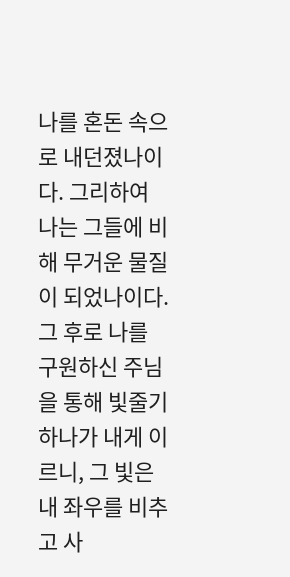나를 혼돈 속으로 내던졌나이다. 그리하여 나는 그들에 비해 무거운 물질이 되었나이다. 그 후로 나를 구원하신 주님을 통해 빛줄기 하나가 내게 이르니, 그 빛은 내 좌우를 비추고 사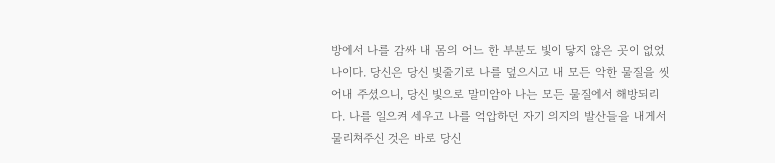방에서 나를 감싸 내 몸의 어느 한 부분도 빛이 닿지 않은 곳이 없었나이다. 당신은 당신 빛줄기로 나를 덮으시고 내 모든 악한 물질을 씻어내 주셨으니, 당신 빛으로 말미암아 나는 모든 물질에서 해방되리다. 나를 일으켜 세우고 나를 억압하던 자기 의지의 발산들을 내게서 물리쳐주신 것은 바로 당신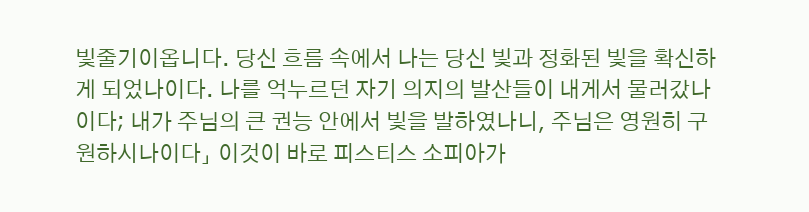빛줄기이옵니다. 당신 흐름 속에서 나는 당신 빛과 정화된 빛을 확신하게 되었나이다. 나를 억누르던 자기 의지의 발산들이 내게서 물러갔나이다; 내가 주님의 큰 권능 안에서 빛을 발하였나니, 주님은 영원히 구원하시나이다」 이것이 바로 피스티스 소피아가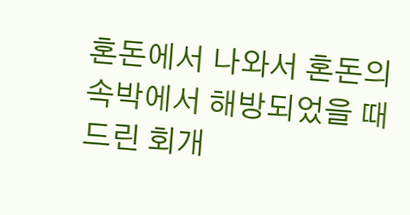혼돈에서 나와서 혼돈의 속박에서 해방되었을 때 드린 회개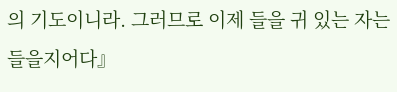의 기도이니라. 그러므로 이제 들을 귀 있는 자는 들을지어다』